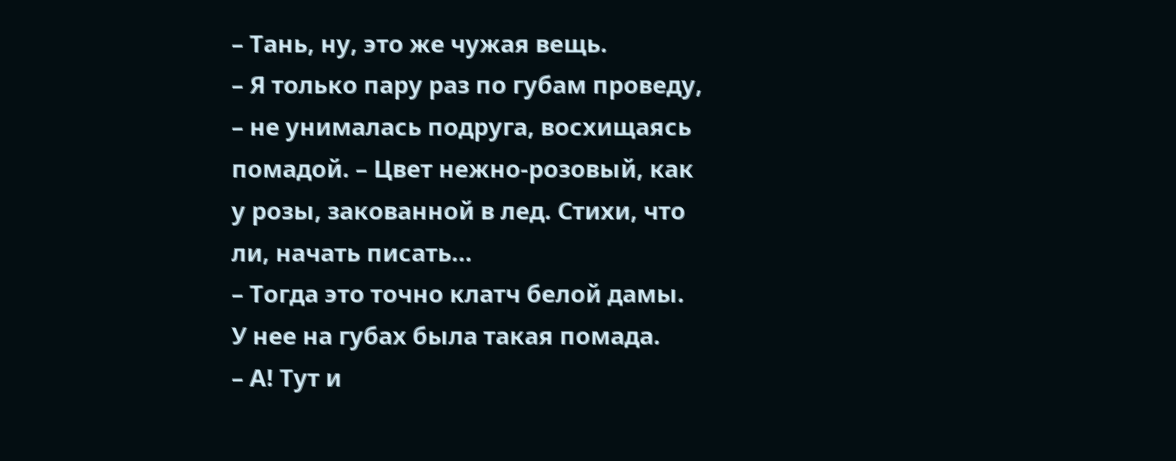– Тань, ну, это же чужая вещь.
– Я только пару раз по губам проведу, – не унималась подруга, восхищаясь помадой. – Цвет нежно-розовый, как у розы, закованной в лед. Стихи, что ли, начать писать…
– Тогда это точно клатч белой дамы. У нее на губах была такая помада.
– А! Тут и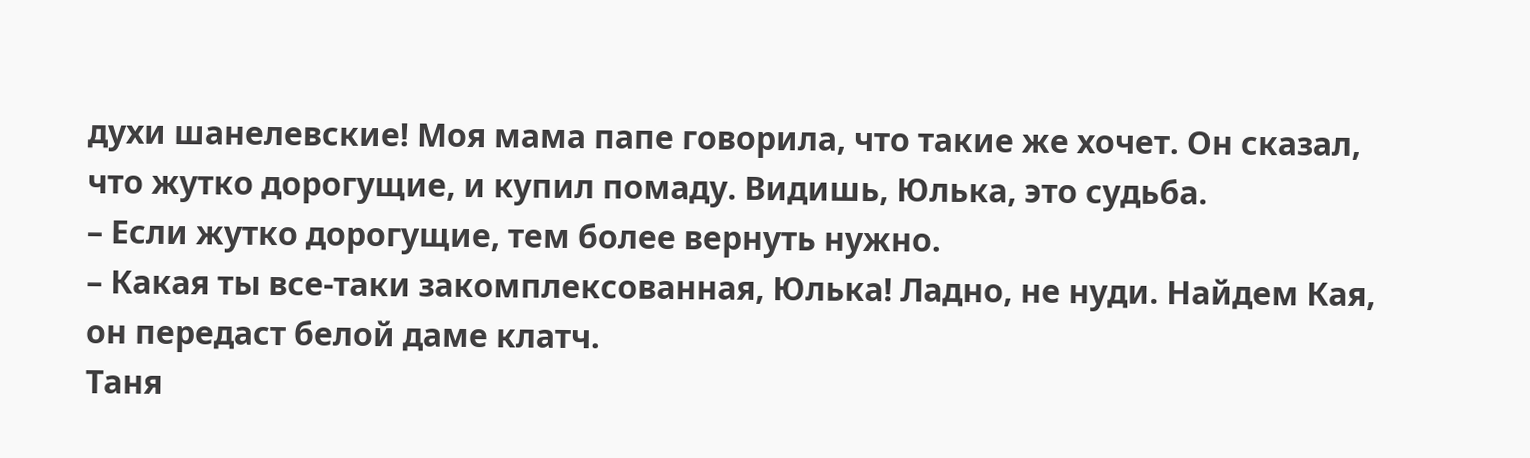духи шанелевские! Моя мама папе говорила, что такие же хочет. Он сказал, что жутко дорогущие, и купил помаду. Видишь, Юлька, это судьба.
– Если жутко дорогущие, тем более вернуть нужно.
– Какая ты все-таки закомплексованная, Юлька! Ладно, не нуди. Найдем Кая, он передаст белой даме клатч.
Таня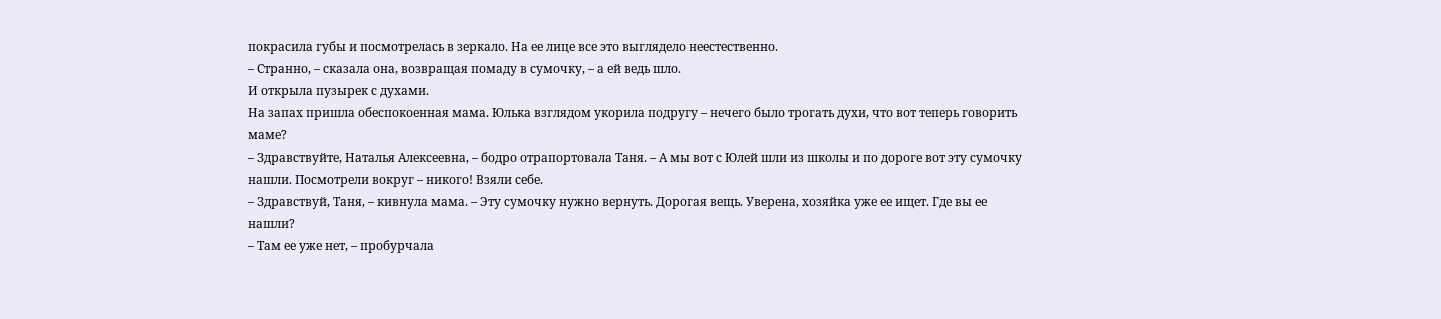покрасила губы и посмотрелась в зеркало. На ее лице все это выглядело неестественно.
– Странно, – сказала она, возвращая помаду в сумочку, – а ей ведь шло.
И открыла пузырек с духами.
На запах пришла обеспокоенная мама. Юлька взглядом укорила подругу – нечего было трогать духи, что вот теперь говорить маме?
– Здравствуйте, Наталья Алексеевна, – бодро отрапортовала Таня. – А мы вот с Юлей шли из школы и по дороге вот эту сумочку нашли. Посмотрели вокруг – никого! Взяли себе.
– Здравствуй, Таня, – кивнула мама. – Эту сумочку нужно вернуть. Дорогая вещь. Уверена, хозяйка уже ее ищет. Где вы ее нашли?
– Там ее уже нет, – пробурчала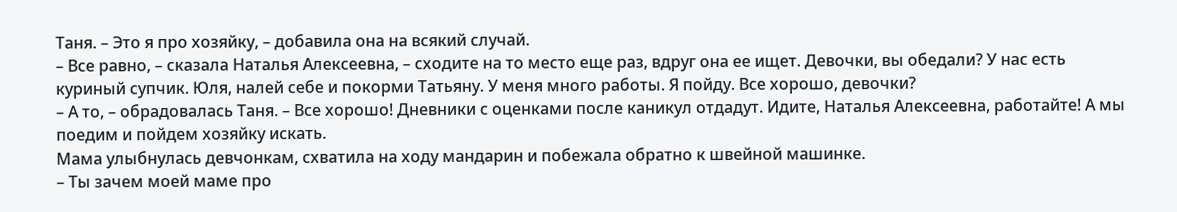Таня. – Это я про хозяйку, – добавила она на всякий случай.
– Все равно, – сказала Наталья Алексеевна, – сходите на то место еще раз, вдруг она ее ищет. Девочки, вы обедали? У нас есть куриный супчик. Юля, налей себе и покорми Татьяну. У меня много работы. Я пойду. Все хорошо, девочки?
– А то, – обрадовалась Таня. – Все хорошо! Дневники с оценками после каникул отдадут. Идите, Наталья Алексеевна, работайте! А мы поедим и пойдем хозяйку искать.
Мама улыбнулась девчонкам, схватила на ходу мандарин и побежала обратно к швейной машинке.
– Ты зачем моей маме про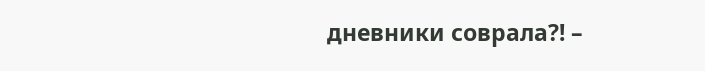дневники соврала?! –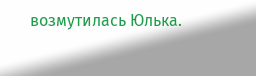возмутилась Юлька.